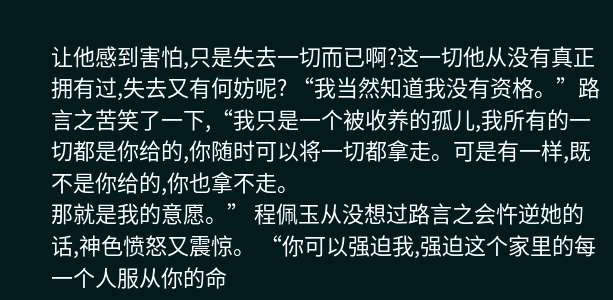让他感到害怕,只是失去一切而已啊?这一切他从没有真正拥有过,失去又有何妨呢? “我当然知道我没有资格。”路言之苦笑了一下,“我只是一个被收养的孤儿,我所有的一切都是你给的,你随时可以将一切都拿走。可是有一样,既不是你给的,你也拿不走。
那就是我的意愿。” 程佩玉从没想过路言之会忤逆她的话,神色愤怒又震惊。 “你可以强迫我,强迫这个家里的每一个人服从你的命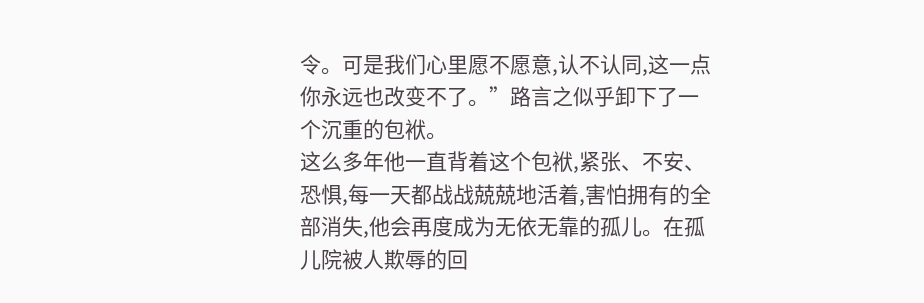令。可是我们心里愿不愿意,认不认同,这一点你永远也改变不了。”路言之似乎卸下了一个沉重的包袱。
这么多年他一直背着这个包袱,紧张、不安、恐惧,每一天都战战兢兢地活着,害怕拥有的全部消失,他会再度成为无依无靠的孤儿。在孤儿院被人欺辱的回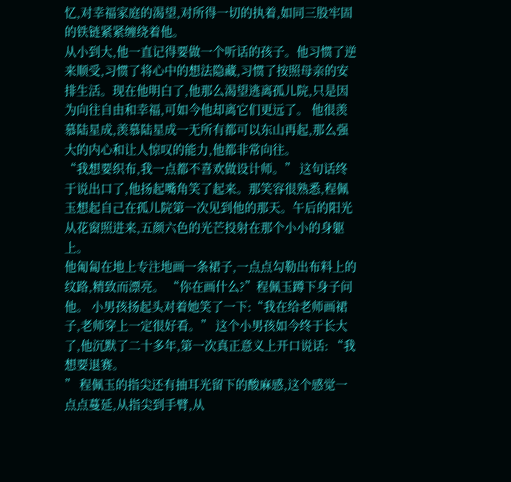忆,对幸福家庭的渴望,对所得一切的执着,如同三股牢固的铁链紧紧缠绕着他。
从小到大,他一直记得要做一个听话的孩子。他习惯了逆来顺受,习惯了将心中的想法隐藏,习惯了按照母亲的安排生活。现在他明白了,他那么渴望逃离孤儿院,只是因为向往自由和幸福,可如今他却离它们更远了。 他很羡慕陆星成,羡慕陆星成一无所有都可以东山再起,那么强大的内心和让人惊叹的能力,他都非常向往。
“我想要织布,我一点都不喜欢做设计师。” 这句话终于说出口了,他扬起嘴角笑了起来。那笑容很熟悉,程佩玉想起自己在孤儿院第一次见到他的那天。午后的阳光从花窗照进来,五颜六色的光芒投射在那个小小的身躯上。
他匍匐在地上专注地画一条裙子,一点点勾勒出布料上的纹路,精致而漂亮。 “你在画什么?”程佩玉蹲下身子问他。 小男孩扬起头对着她笑了一下:“我在给老师画裙子,老师穿上一定很好看。” 这个小男孩如今终于长大了,他沉默了二十多年,第一次真正意义上开口说话: “我想要退赛。
” 程佩玉的指尖还有抽耳光留下的酸麻感,这个感觉一点点蔓延,从指尖到手臂,从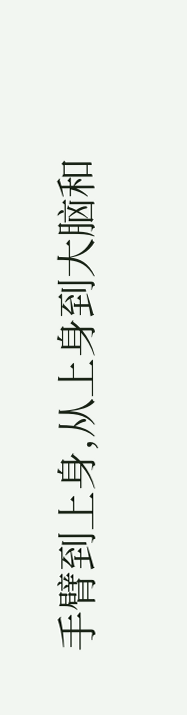手臂到上身,从上身到大脑和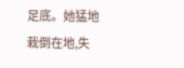足底。她猛地栽倒在地,失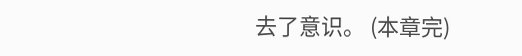去了意识。 (本章完)